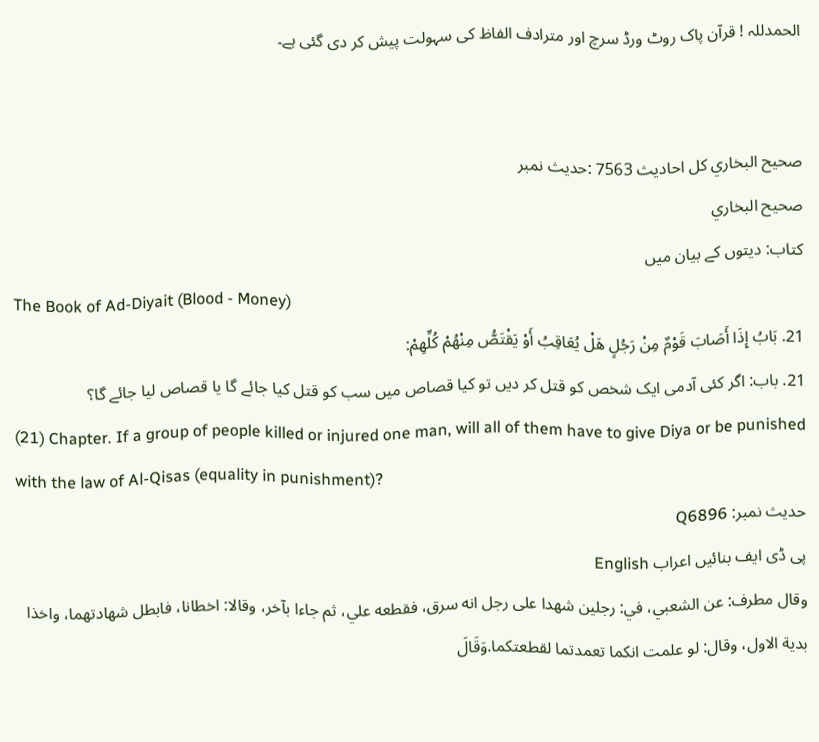الحمدللہ ! قرآن پاک روٹ ورڈ سرچ اور مترادف الفاظ کی سہولت پیش کر دی گئی ہے۔


صحيح البخاري کل احادیث 7563 :حدیث نمبر
صحيح البخاري
کتاب: دیتوں کے بیان میں
The Book of Ad-Diyait (Blood - Money)
21. بَابُ إِذَا أَصَابَ قَوْمٌ مِنْ رَجُلٍ هَلْ يُعَاقِبُ أَوْ يَقْتَصُّ مِنْهُمْ كُلِّهِمْ:
21. باب: اگر کئی آدمی ایک شخص کو قتل کر دیں تو کیا قصاص میں سب کو قتل کیا جائے گا یا قصاص لیا جائے گا؟
(21) Chapter. If a group of people killed or injured one man, will all of them have to give Diya or be punished with the law of Al-Qisas (equality in punishment)?
حدیث نمبر: Q6896
پی ڈی ایف بنائیں اعراب English
وقال مطرف: عن الشعبي، في: رجلين شهدا على رجل انه سرق، فقطعه علي، ثم جاءا بآخر، وقالا: اخطانا، فابطل شهادتهما، واخذا بدية الاول، وقال: لو علمت انكما تعمدتما لقطعتكما.وَقَالَ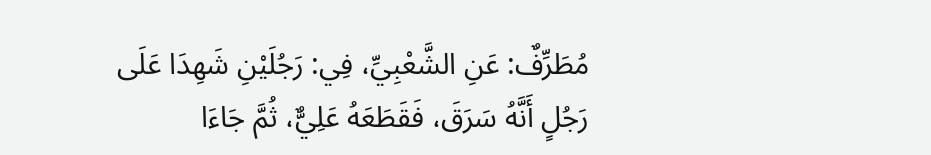مُطَرِّفٌ: عَنِ الشَّعْبِيِّ، فِي: رَجُلَيْنِ شَهِدَا عَلَى رَجُلٍ أَنَّهُ سَرَقَ، فَقَطَعَهُ عَلِيٌّ، ثُمَّ جَاءَا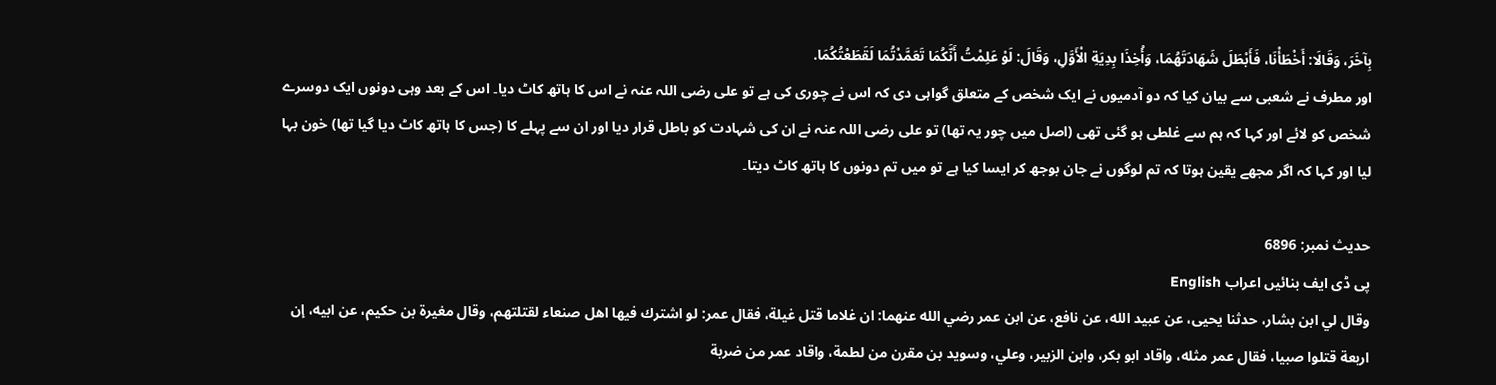بِآخَرَ، وَقَالَا: أَخْطَأْنَا، فَأَبْطَلَ شَهَادَتَهُمَا، وَأُخِذَا بِدِيَةِ الْأَوَّلِ، وَقَالَ: لَوْ عَلِمْتُ أَنَّكُمَا تَعَمَّدْتُمَا لَقَطَعْتُكُمَا.
اور مطرف نے شعبی سے بیان کیا کہ دو آدمیوں نے ایک شخص کے متعلق گواہی دی کہ اس نے چوری کی ہے تو علی رضی اللہ عنہ نے اس کا ہاتھ کاٹ دیا۔ اس کے بعد وہی دونوں ایک دوسرے شخص کو لائے اور کہا کہ ہم سے غلطی ہو گئی تھی (اصل میں چور یہ تھا) تو علی رضی اللہ عنہ نے ان کی شہادت کو باطل قرار دیا اور ان سے پہلے کا (جس کا ہاتھ کاٹ دیا گیا تھا) خون بہا لیا اور کہا کہ اگر مجھے یقین ہوتا کہ تم لوگوں نے جان بوجھ کر ایسا کیا ہے تو میں تم دونوں کا ہاتھ کاٹ دیتا۔

حدیث نمبر: 6896
پی ڈی ایف بنائیں اعراب English
وقال لي ابن بشار، حدثنا يحيى، عن عبيد الله، عن نافع، عن ابن عمر رضي الله عنهما: ان غلاما قتل غيلة، فقال عمر: لو اشترك فيها اهل صنعاء لقتلتهم، وقال مغيرة بن حكيم، عن ابيه، إن اربعة قتلوا صبيا، فقال عمر مثله، واقاد ابو بكر، وابن الزبير، وعلي، وسويد بن مقرن من لطمة، واقاد عمر من ضربة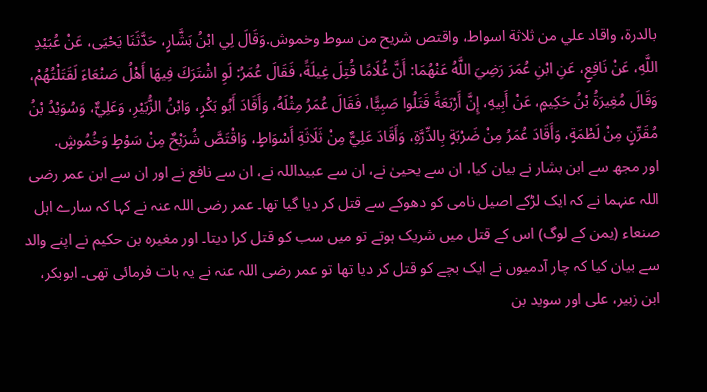بالدرة، واقاد علي من ثلاثة اسواط، واقتص شريح من سوط وخموش.وَقَالَ لِي ابْنُ بَشَّارٍ، حَدَّثَنَا يَحْيَى، عَنْ عُبَيْدِ اللَّهِ، عَنْ نَافِعٍ، عَنِ ابْنِ عُمَرَ رَضِيَ اللَّهُ عَنْهُمَا: أَنَّ غُلَامًا قُتِلَ غِيلَةً، فَقَالَ عُمَرُ: لَوِ اشْتَرَكَ فِيهَا أَهْلُ صَنْعَاءَ لَقَتَلْتُهُمْ، وَقَالَ مُغِيرَةُ بْنُ حَكِيمٍ، عَنْ أَبِيهِ، إِنَّ أَرْبَعَةً قَتَلُوا صَبِيًّا، فَقَالَ عُمَرُ مِثْلَهُ، وَأَقَادَ أَبُو بَكْرٍ، وَابْنُ الزُّبَيْرِ، وَعَلِيٌّ، وَسُوَيْدُ بْنُ مُقَرِّنٍ مِنْ لَطْمَةٍ، وَأَقَادَ عُمَرُ مِنْ ضَرْبَةٍ بِالدِّرَّةِ، وَأَقَادَ عَلِيٌّ مِنْ ثَلَاثَةِ أَسْوَاطٍ، وَاقْتَصَّ شُرَيْحٌ مِنْ سَوْطٍ وَخُمُوشٍ.
اور مجھ سے ابن بشار نے بیان کیا، ان سے یحییٰ نے، ان سے عبیداللہ نے، ان سے نافع نے اور ان سے ابن عمر رضی اللہ عنہما نے کہ ایک لڑکے اصیل نامی کو دھوکے سے قتل کر دیا گیا تھا۔ عمر رضی اللہ عنہ نے کہا کہ سارے اہل صنعاء (یمن کے لوگ) اس کے قتل میں شریک ہوتے تو میں سب کو قتل کرا دیتا۔ اور مغیرہ بن حکیم نے اپنے والد سے بیان کیا کہ چار آدمیوں نے ایک بچے کو قتل کر دیا تھا تو عمر رضی اللہ عنہ نے یہ بات فرمائی تھی۔ ابوبکر، ابن زبیر، علی اور سوید بن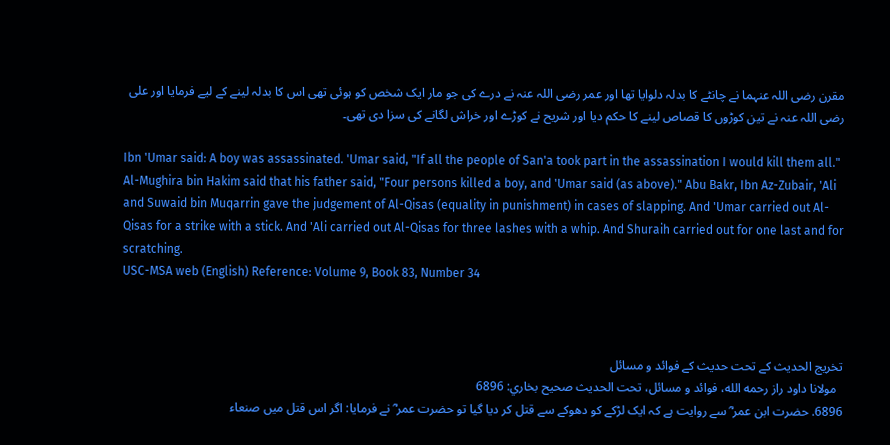مقرن رضی اللہ عنہما نے چانٹے کا بدلہ دلوایا تھا اور عمر رضی اللہ عنہ نے درے کی جو مار ایک شخص کو ہوئی تھی اس کا بدلہ لینے کے لیے فرمایا اور علی رضی اللہ عنہ نے تین کوڑوں کا قصاص لینے کا حکم دیا اور شریح نے کوڑے اور خراش لگانے کی سزا دی تھی۔

Ibn 'Umar said: A boy was assassinated. 'Umar said, "If all the people of San'a took part in the assassination I would kill them all." Al-Mughira bin Hakim said that his father said, "Four persons killed a boy, and 'Umar said (as above)." Abu Bakr, Ibn Az-Zubair, 'Ali and Suwaid bin Muqarrin gave the judgement of Al-Qisas (equality in punishment) in cases of slapping. And 'Umar carried out Al-Qisas for a strike with a stick. And 'Ali carried out Al-Qisas for three lashes with a whip. And Shuraih carried out for one last and for scratching.
USC-MSA web (English) Reference: Volume 9, Book 83, Number 34



تخریج الحدیث کے تحت حدیث کے فوائد و مسائل
  مولانا داود راز رحمه الله، فوائد و مسائل، تحت الحديث صحيح بخاري: 6896
6896. حضرت ابن عمر ؓ سے روایت ہے کہ ایک لڑکے کو دھوکے سے قتل کر دیا گیا تو حضرت عمر ؓ نے فرمایا: اگر اس قتل میں صنعاء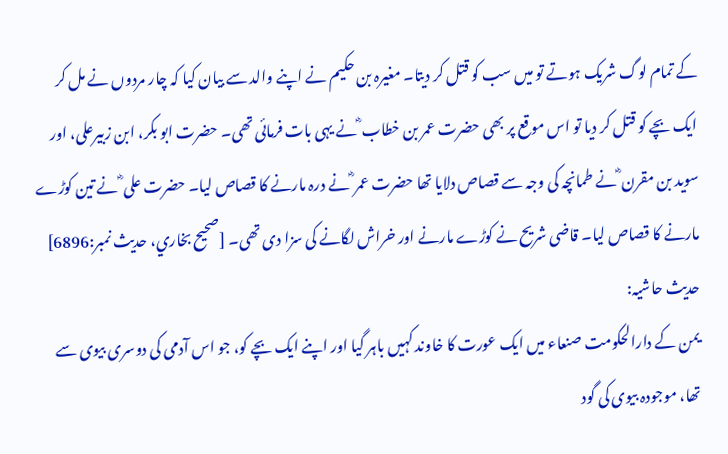کے تمام لوگ شریک ہوتے تو میں سب کو قتل کر دیتا۔ مغیرہ بن حکیم نے اپنے والد سے بیان کیا کہ چار مردوں نے مل کر ایک بچے کو قتل کر دیا تو اس موقع پر بھی حضرت عمر بن خطاب ؓ نے یہی بات فرمائی تھی۔ حضرت ابو بکر، ابن زبیرعلی، اور سوید بن مقرن ؓ نے طمانچہ کی وجہ سے قصاص دلایا تھا حضرت عمر ؓ نے درہ مارنے کا قصاص لیا۔ حضرت علی ؓ نے تین کوڑے مارنے کا قصاص لیا۔ قاضی شریح نے کوڑے مارنے اور خراش لگانے کی سزا دی تھی۔ [صحيح بخاري، حديث نمبر:6896]
حدیث حاشیہ:
یمن کے دارالحکومت صنعاء میں ایک عورت کا خاوند کہیں باہر گیا اور اپنے ایک بچے کو، جو اس آدمی کی دوسری بیوی سے تھا، موجودہ بیوی کی گود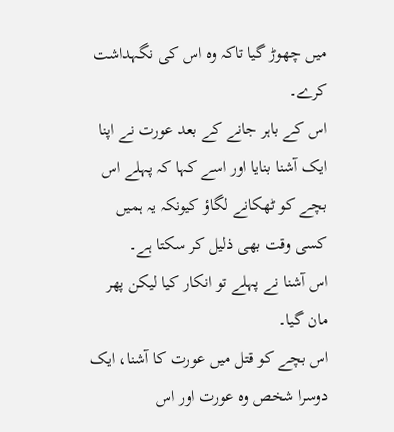میں چھوڑ گیا تاکہ وہ اس کی نگہداشت کرے۔
اس کے باہر جانے کے بعد عورت نے اپنا ایک آشنا بنایا اور اسے کہا کہ پہلے اس بچے کو ٹھکانے لگاؤ کیونکہ یہ ہمیں کسی وقت بھی ذلیل کر سکتا ہے۔
اس آشنا نے پہلے تو انکار کیا لیکن پھر مان گیا۔
اس بچے کو قتل میں عورت کا آشنا، ایک دوسرا شخص وہ عورت اور اس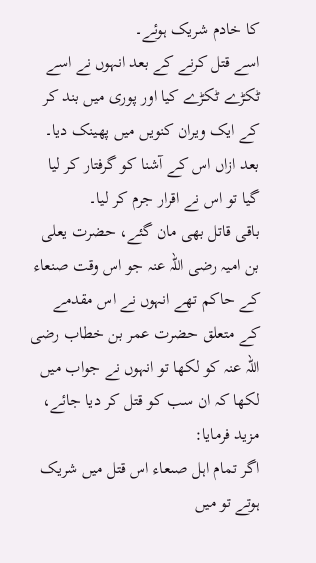کا خادم شریک ہوئے۔
اسے قتل کرنے کے بعد انہوں نے اسے ٹکڑے ٹکڑے کیا اور پوری میں بند کر کے ایک ویران کنویں میں پھینک دیا۔
بعد ازاں اس کے آشنا کو گرفتار کر لیا گیا تو اس نے اقرار جرم کر لیا۔
باقی قاتل بھی مان گئے، حضرت یعلی بن امیہ رضی اللہ عنہ جو اس وقت صنعاء کے حاکم تھے انہوں نے اس مقدمے کے متعلق حضرت عمر بن خطاب رضی اللہ عنہ کو لکھا تو انہوں نے جواب میں لکھا کہ ان سب کو قتل کر دیا جائے، مزید فرمایا:
اگر تمام اہل صںعاء اس قتل میں شریک ہوتے تو میں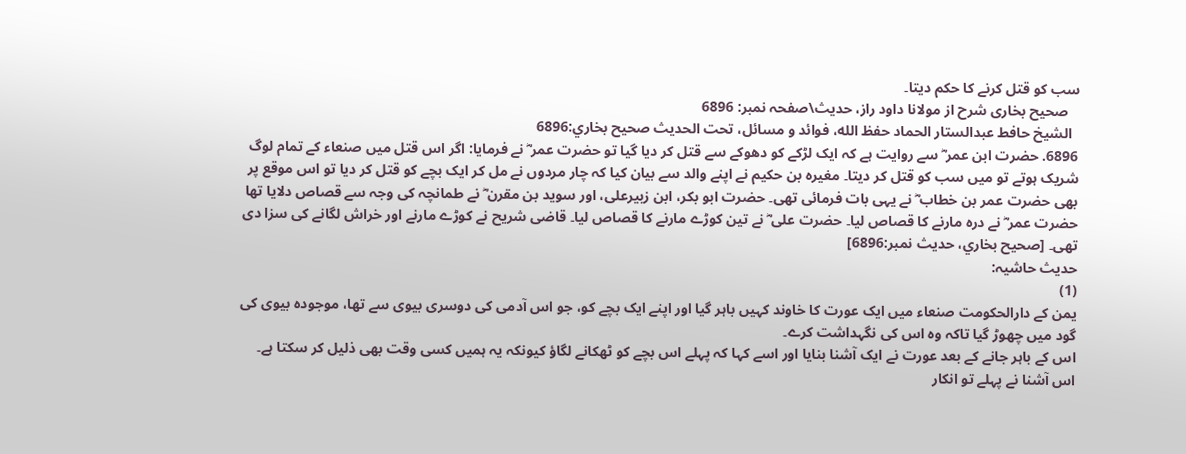سب کو قتل کرنے کا حکم دیتا۔
   صحیح بخاری شرح از مولانا داود راز، حدیث\صفحہ نمبر: 6896
  الشيخ حافط عبدالستار الحماد حفظ الله، فوائد و مسائل، تحت الحديث صحيح بخاري:6896
6896. حضرت ابن عمر ؓ سے روایت ہے کہ ایک لڑکے کو دھوکے سے قتل کر دیا گیا تو حضرت عمر ؓ نے فرمایا: اگر اس قتل میں صنعاء کے تمام لوگ شریک ہوتے تو میں سب کو قتل کر دیتا۔ مغیرہ بن حکیم نے اپنے والد سے بیان کیا کہ چار مردوں نے مل کر ایک بچے کو قتل کر دیا تو اس موقع پر بھی حضرت عمر بن خطاب ؓ نے یہی بات فرمائی تھی۔ حضرت ابو بکر، ابن زبیرعلی، اور سوید بن مقرن ؓ نے طمانچہ کی وجہ سے قصاص دلایا تھا حضرت عمر ؓ نے درہ مارنے کا قصاص لیا۔ حضرت علی ؓ نے تین کوڑے مارنے کا قصاص لیا۔ قاضی شریح نے کوڑے مارنے اور خراش لگانے کی سزا دی تھی۔ [صحيح بخاري، حديث نمبر:6896]
حدیث حاشیہ:
(1)
یمن کے دارالحکومت صنعاء میں ایک عورت کا خاوند کہیں باہر گیا اور اپنے ایک بچے کو، جو اس آدمی کی دوسری بیوی سے تھا، موجودہ بیوی کی گود میں چھوڑ گیا تاکہ وہ اس کی نگہداشت کرے۔
اس کے باہر جانے کے بعد عورت نے ایک آشنا بنایا اور اسے کہا کہ پہلے اس بچے کو ٹھکانے لگاؤ کیونکہ یہ ہمیں کسی وقت بھی ذلیل کر سکتا ہے۔
اس آشنا نے پہلے تو انکار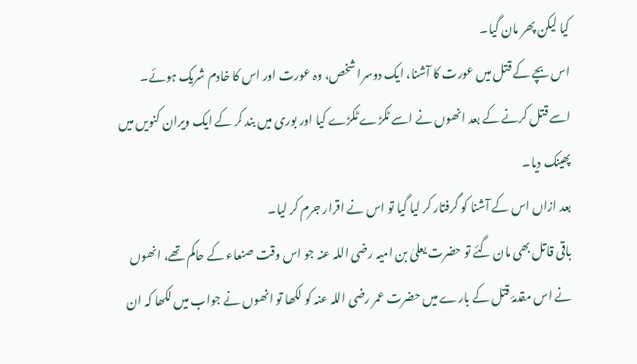کیا لیکن پھر مان گیا۔
اس بچے کے قتل میں عورت کا آشنا، ایک دوسرا شخص، وہ عورت اور اس کا خادم شریک ہوئے۔
اسے قتل کرنے کے بعد انھوں نے اسے ٹکڑے ٹکڑے کیا اور بوری میں بند کر کے ایک ویران کنویں میں پھینک دیا۔
بعد ازاں اس کے آشنا کو گرفتار کر لیا گیا تو اس نے اقرار جرم کر لیا۔
باقی قاتل بھی مان گئے تو حضرت یعلیٰ بن امیہ رضی اللہ عنہ جو اس وقت صنعاء کے حاکم تھے، انھوں نے اس مقدمۂ قتل کے بارے میں حضرت عمر رضی اللہ عنہ کو لکھا تو انھوں نے جواب میں لکھا کہ ان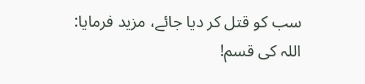سب کو قتل کر دیا جائے، مزید فرمایا:
اللہ کی قسم!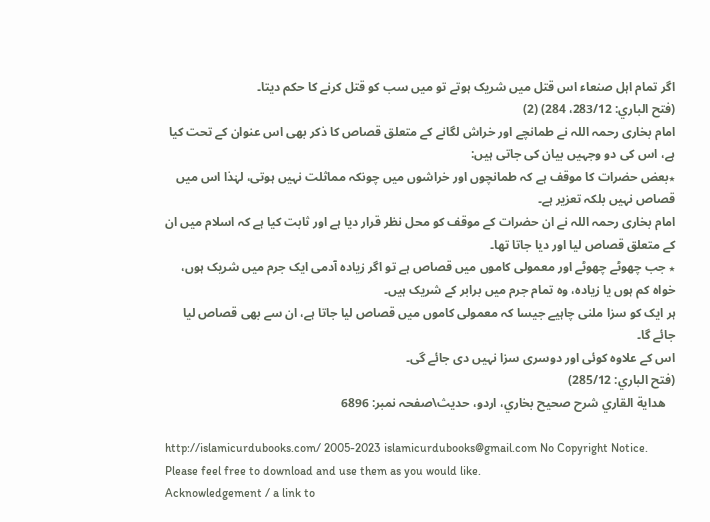اگر تمام اہل صنعاء اس قتل میں شریک ہوتے تو میں سب کو قتل کرنے کا حکم دیتا۔
(فتح الباري: 283/12، 284) (2)
امام بخاری رحمہ اللہ نے طمانچے اور خراش لگانے کے متعلق قصاص کا ذکر بھی اس عنوان کے تحت کیا ہے، اس کی دو وجہیں بیان کی جاتی ہیں:
٭بعض حضرات کا موقف ہے کہ طمانچوں اور خراشوں میں چونکہ مماثلت نہیں ہوتی، لہٰذا اس میں قصاص نہیں بلکہ تعزیر ہے۔
امام بخاری رحمہ اللہ نے ان حضرات کے موقف کو محل نظر قرار دیا ہے اور ثابت کیا ہے کہ اسلام میں ان کے متعلق قصاص لیا اور دیا جاتا تھا۔
٭ جب چھوٹے چھوٹے اور معمولی کاموں میں قصاص ہے تو اگر زیادہ آدمی ایک جرم میں شریک ہوں، خواہ کم ہوں یا زیادہ، وہ تمام جرم میں برابر کے شریک ہیں۔
ہر ایک کو سزا ملنی چاہیے جیسا کہ معمولی کاموں میں قصاص لیا جاتا ہے، ان سے بھی قصاص لیا جائے گا۔
اس کے علاوہ کوئی اور دوسری سزا نہیں دی جائے گی۔
(فتح الباري: 285/12)
   هداية القاري شرح صحيح بخاري، اردو، حدیث\صفحہ نمبر: 6896

http://islamicurdubooks.com/ 2005-2023 islamicurdubooks@gmail.com No Copyright Notice.
Please feel free to download and use them as you would like.
Acknowledgement / a link to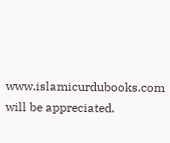www.islamicurdubooks.com will be appreciated.